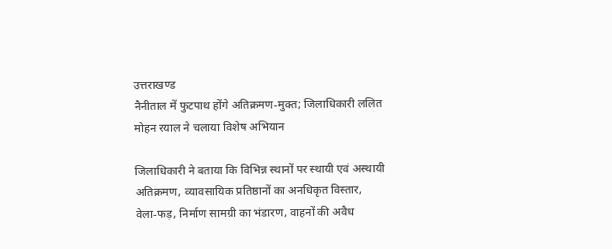उत्तराखण्ड
नैनीताल में फुटपाथ होंगे अतिक्रमण‑मुक्त; जिलाधिकारी ललित मोहन रयाल ने चलाया विशेष अभियान

जिलाधिकारी ने बताया कि विभिन्न स्थानों पर स्थायी एवं अस्थायी अतिक्रमण, व्यावसायिक प्रतिष्ठानों का अनधिकृत विस्तार, वेला‑फड़, निर्माण सामग्री का भंडारण, वाहनों की अवैध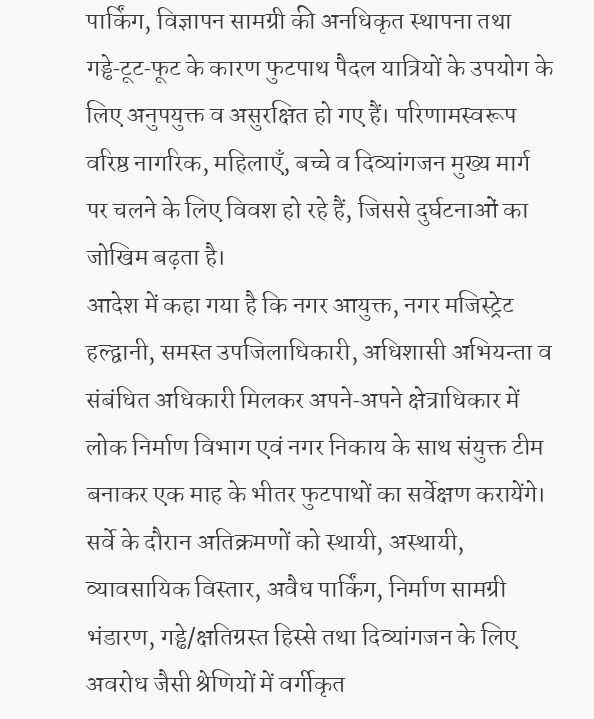पार्किंग, विज्ञापन सामग्री की अनधिकृत स्थापना तथा गड्ढे‑टूट‑फूट के कारण फुटपाथ पैदल यात्रियों के उपयोग के लिए अनुपयुक्त व असुरक्षित हो गए हैं। परिणामस्वरूप वरिष्ठ नागरिक, महिलाएँ, बच्चे व दिव्यांगजन मुख्य मार्ग पर चलने के लिए विवश हो रहे हैं, जिससे दुर्घटनाओं का जोखिम बढ़ता है।
आदेश में कहा गया है कि नगर आयुक्त, नगर मजिस्ट्रेट हल्द्वानी, समस्त उपजिलाधिकारी, अधिशासी अभियन्ता व संबंधित अधिकारी मिलकर अपने‑अपने क्षेत्राधिकार में लोक निर्माण विभाग एवं नगर निकाय के साथ संयुक्त टीम बनाकर एक माह के भीतर फुटपाथों का सर्वेक्षण करायेंगे। सर्वे के दौरान अतिक्रमणों को स्थायी, अस्थायी, व्यावसायिक विस्तार, अवैध पार्किंग, निर्माण सामग्री भंडारण, गड्ढे/क्षतिग्रस्त हिस्से तथा दिव्यांगजन के लिए अवरोध जैसी श्रेणियों में वर्गीकृत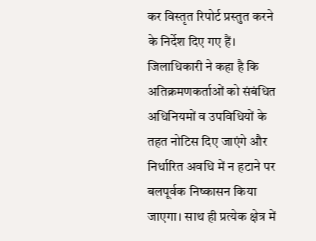कर विस्तृत रिपोर्ट प्रस्तुत करने के निर्देश दिए गए हैं।
जिलाधिकारी ने कहा है कि अतिक्रमणकर्ताओं को संबंधित अधिनियमों व उपविधियों के तहत नोटिस दिए जाएंगे और निर्धारित अवधि में न हटाने पर बलपूर्वक निष्कासन किया जाएगा। साथ ही प्रत्येक क्षेत्र में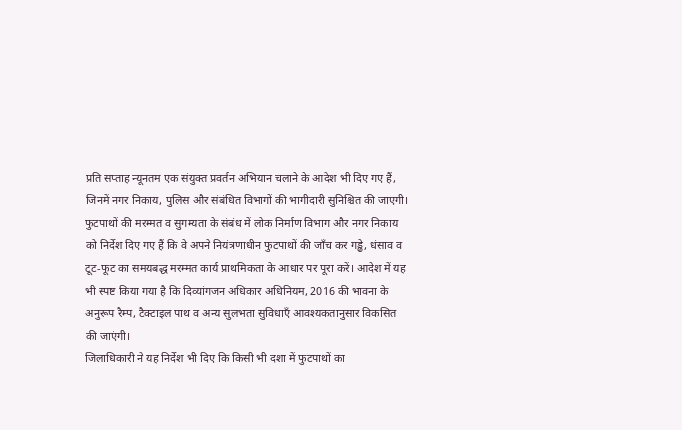प्रति सप्ताह न्यूनतम एक संयुक्त प्रवर्तन अभियान चलाने के आदेश भी दिए गए हैं, जिनमें नगर निकाय, पुलिस और संबंधित विभागों की भागीदारी सुनिश्चित की जाएगी।
फुटपाथों की मरम्मत व सुगम्यता के संबंध में लोक निर्माण विभाग और नगर निकाय को निर्देश दिए गए हैं कि वे अपने नियंत्रणाधीन फुटपाथों की जाँच कर गड्ढे, धंसाव व टूट‑फूट का समयबद्ध मरम्मत कार्य प्राथमिकता के आधार पर पूरा करें। आदेश में यह भी स्पष्ट किया गया है कि दिव्यांगजन अधिकार अधिनियम, 2016 की भावना के अनुरूप रैम्प, टैक्टाइल पाथ व अन्य सुलभता सुविधाएँ आवश्यकतानुसार विकसित की जाएंगी।
जिलाधिकारी ने यह निर्देश भी दिए कि किसी भी दशा में फुटपाथों का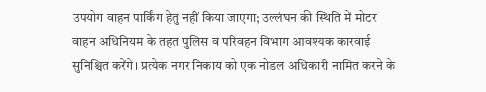उपयोग वाहन पार्किंग हेतु नहीं किया जाएगा; उल्लंघन की स्थिति में मोटर वाहन अधिनियम के तहत पुलिस व परिवहन विभाग आवश्यक कारवाई सुनिश्चित करेंगे। प्रत्येक नगर निकाय को एक नोडल अधिकारी नामित करने के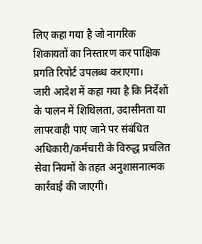लिए कहा गया है जो नागरिक शिकायतों का निस्तारण कर पाक्षिक प्रगति रिपोर्ट उपलब्ध कराएगा।
जारी आदेश में कहा गया है कि निर्देशों के पालन में शिथिलता, उदासीनता या लापरवाही पाए जाने पर संबंधित अधिकारी/कर्मचारी के विरुद्ध प्रचलित सेवा नियमों के तहत अनुशासनात्मक कार्रवाई की जाएगी।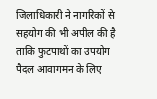जिलाधिकारी ने नागरिकों से सहयोग की भी अपील की है ताकि फुटपाथों का उपयोग पैदल आवागमन के लिए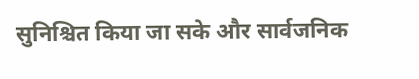सुनिश्चित किया जा सके और सार्वजनिक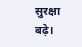सुरक्षा बढ़े।